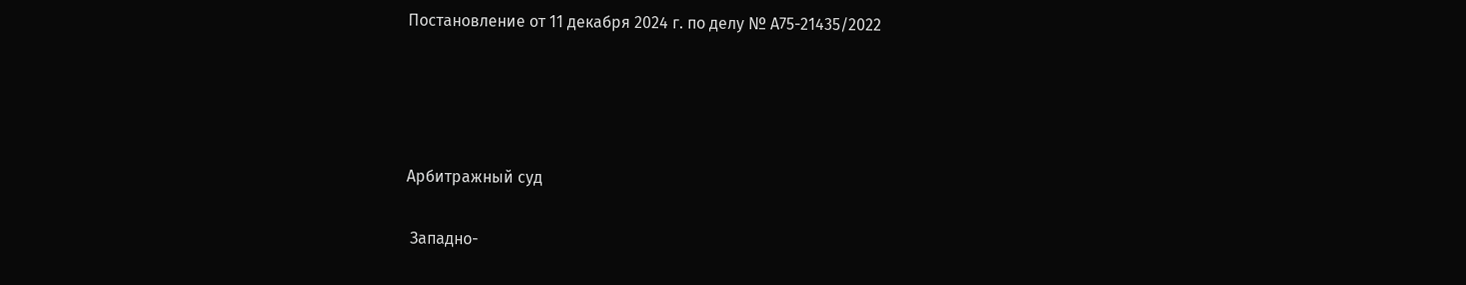Постановление от 11 декабря 2024 г. по делу № А75-21435/2022




Арбитражный суд

 Западно-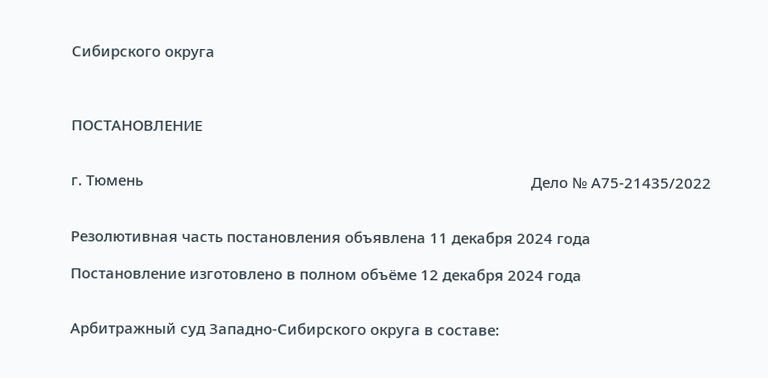Сибирского округа



ПОСТАНОВЛЕНИЕ


г. Тюмень                                                                                                 Дело № А75-21435/2022


Резолютивная часть постановления объявлена 11 декабря 2024 года

Постановление изготовлено в полном объёме 12 декабря 2024 года


Арбитражный суд Западно-Сибирского округа в составе: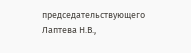председательствующего                         Лаптева Н.В.,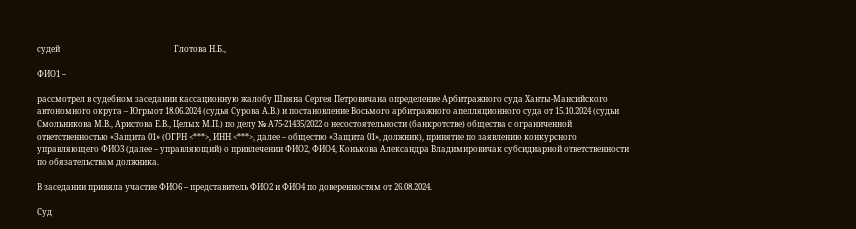судей                                                         Глотова Н.Б.,

ФИО1 –

рассмотрел в судебном заседании кассационную жалобу Шияна Сергея Петровичана определение Арбитражного суда Ханты-Мансийского автономного округа – Югрыот 18.06.2024 (судья Сурова А.В.) и постановление Восьмого арбитражного апелляционного суда от 15.10.2024 (судьи Смольникова М.В., Аристова Е.В., Целых М.П.) по делу № А75-21435/2022 о несостоятельности (банкротстве) общества с ограниченной ответственностью «Защита 01» (ОГРН <***>, ИНН <***>, далее – общество «Защита 01», должник), принятие по заявлению конкурсного управляющего ФИО3 (далее – управляющий) о привлечении ФИО2, ФИО4, Конькова Александра Владимировичак субсидиарной ответственности по обязательствам должника.

В заседании приняла участие ФИО6 – представитель ФИО2 и ФИО4 по доверенностям от 26.08.2024.

Суд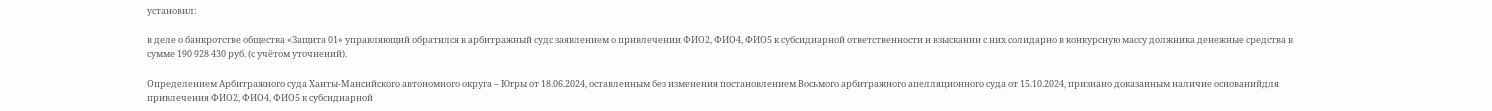установил:

в деле о банкротстве общества «Защита 01» управляющий обратился в арбитражный судс заявлением о привлечении ФИО2, ФИО4, ФИО5 к субсидиарной ответственности и взыскании с них солидарно в конкурсную массу должника денежные средства в сумме 190 928 430 руб. (с учётом уточнений).

Определением Арбитражного суда Ханты-Мансийского автономного округа – Югры от 18.06.2024, оставленным без изменения постановлением Восьмого арбитражного апелляционного суда от 15.10.2024, признано доказанным наличие основанийдля привлечения ФИО2, ФИО4, ФИО5 к субсидиарной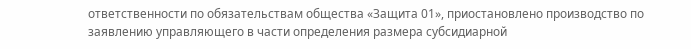ответственности по обязательствам общества «Защита 01», приостановлено производство по заявлению управляющего в части определения размера субсидиарной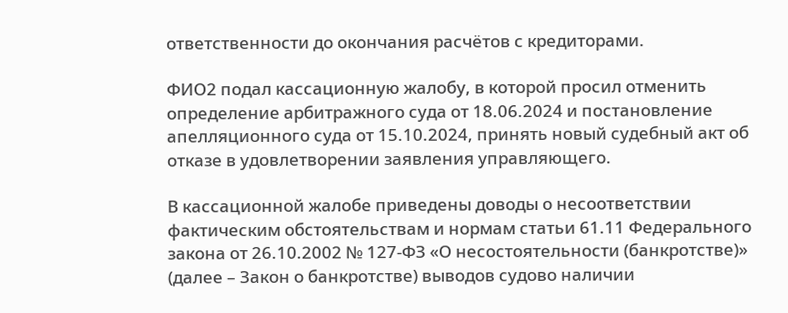ответственности до окончания расчётов с кредиторами.

ФИО2 подал кассационную жалобу, в которой просил отменить определение арбитражного суда от 18.06.2024 и постановление апелляционного суда от 15.10.2024, принять новый судебный акт об отказе в удовлетворении заявления управляющего.

В кассационной жалобе приведены доводы о несоответствии фактическим обстоятельствам и нормам статьи 61.11 Федерального закона от 26.10.2002 № 127-ФЗ «О несостоятельности (банкротстве)» (далее – Закон о банкротстве) выводов судово наличии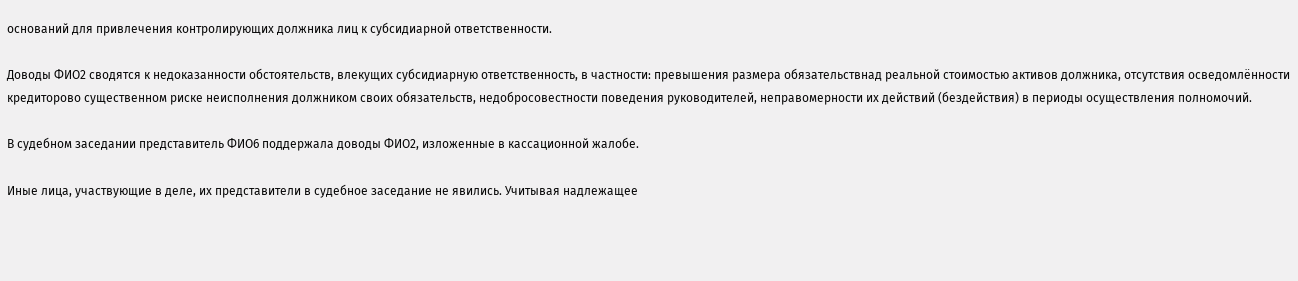оснований для привлечения контролирующих должника лиц к субсидиарной ответственности.

Доводы ФИО2 сводятся к недоказанности обстоятельств, влекущих субсидиарную ответственность, в частности: превышения размера обязательствнад реальной стоимостью активов должника, отсутствия осведомлённости кредиторово существенном риске неисполнения должником своих обязательств, недобросовестности поведения руководителей, неправомерности их действий (бездействия) в периоды осуществления полномочий.

В судебном заседании представитель ФИО6 поддержала доводы ФИО2, изложенные в кассационной жалобе.

Иные лица, участвующие в деле, их представители в судебное заседание не явились. Учитывая надлежащее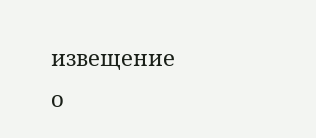извещение о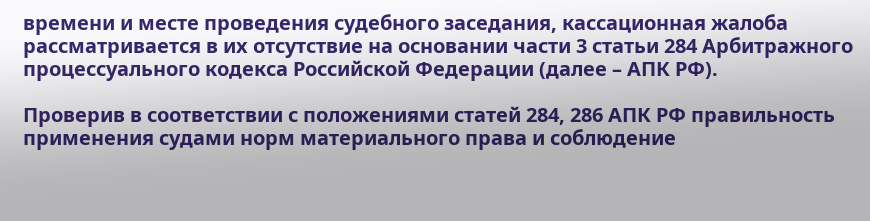времени и месте проведения судебного заседания, кассационная жалоба рассматривается в их отсутствие на основании части 3 статьи 284 Арбитражного процессуального кодекса Российской Федерации (далее – АПК РФ).

Проверив в соответствии с положениями статей 284, 286 АПК РФ правильность применения судами норм материального права и соблюдение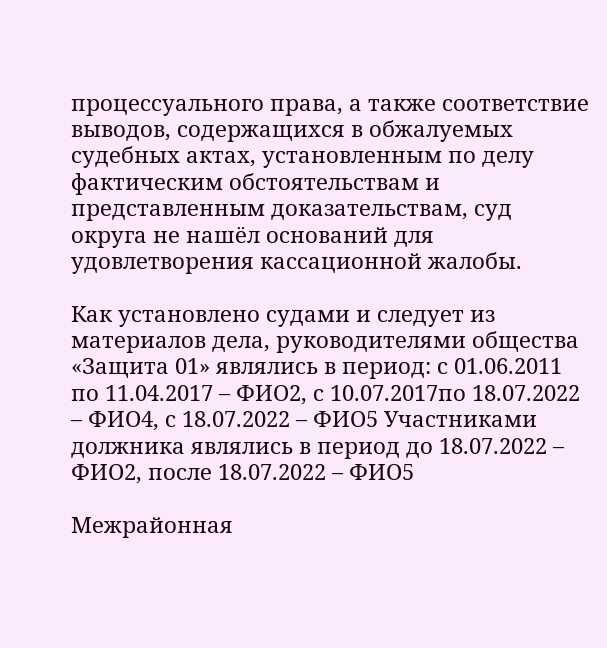процессуального права, а также соответствие выводов, содержащихся в обжалуемых судебных актах, установленным по делу фактическим обстоятельствам и представленным доказательствам, суд округа не нашёл оснований для удовлетворения кассационной жалобы.

Как установлено судами и следует из материалов дела, руководителями общества «Защита 01» являлись в период: с 01.06.2011 по 11.04.2017 – ФИО2, с 10.07.2017по 18.07.2022 – ФИО4, с 18.07.2022 – ФИО5 Участниками должника являлись в период до 18.07.2022 – ФИО2, после 18.07.2022 – ФИО5

Межрайонная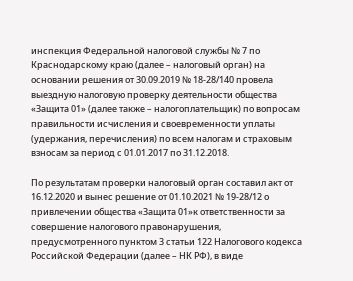инспекция Федеральной налоговой службы № 7 по Краснодарскому краю (далее – налоговый орган) на основании решения от 30.09.2019 № 18-28/140 провела выездную налоговую проверку деятельности общества «Защита 01» (далее также – налогоплательщик) по вопросам правильности исчисления и своевременности уплаты (удержания, перечисления) по всем налогам и страховым взносам за период с 01.01.2017 по 31.12.2018.

По результатам проверки налоговый орган составил акт от 16.12.2020 и вынес решение от 01.10.2021 № 19-28/12 о привлечении общества «Защита 01»к ответственности за совершение налогового правонарушения, предусмотренного пунктом 3 статьи 122 Налогового кодекса Российской Федерации (далее – НК РФ), в виде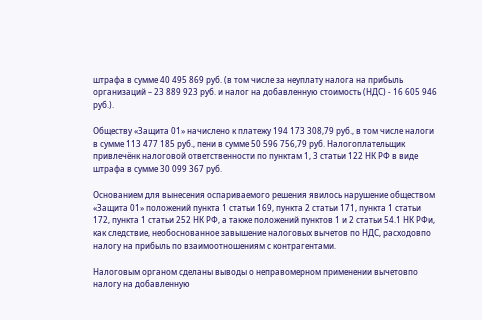штрафа в сумме 40 495 869 руб. (в том числе за неуплату налога на прибыль организаций – 23 889 923 руб. и налог на добавленную стоимость (НДС) - 16 605 946 руб.).

Обществу «Защита 01» начислено к платежу 194 173 308,79 руб., в том числе налоги в сумме 113 477 185 руб., пени в сумме 50 596 756,79 руб. Налогоплательщик привлечёнк налоговой ответственности по пунктам 1, 3 статьи 122 НК РФ в виде штрафа в сумме 30 099 367 руб.

Основанием для вынесения оспариваемого решения явилось нарушение обществом «Защита 01» положений пункта 1 статьи 169, пункта 2 статьи 171, пункта 1 статьи 172, пункта 1 статьи 252 НК РФ, а также положений пунктов 1 и 2 статьи 54.1 НК РФи, как следствие, необоснованное завышение налоговых вычетов по НДС, расходовпо налогу на прибыль по взаимоотношениям с контрагентами.

Налоговым органом сделаны выводы о неправомерном применении вычетовпо налогу на добавленную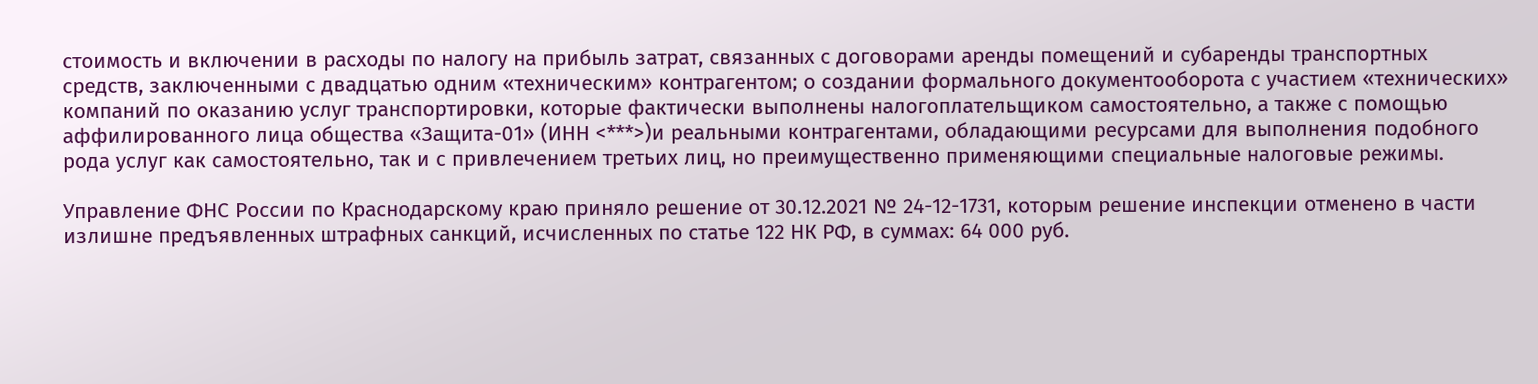стоимость и включении в расходы по налогу на прибыль затрат, связанных с договорами аренды помещений и субаренды транспортных средств, заключенными с двадцатью одним «техническим» контрагентом; о создании формального документооборота с участием «технических» компаний по оказанию услуг транспортировки, которые фактически выполнены налогоплательщиком самостоятельно, а также с помощью аффилированного лица общества «Защита-01» (ИНН <***>)и реальными контрагентами, обладающими ресурсами для выполнения подобного рода услуг как самостоятельно, так и с привлечением третьих лиц, но преимущественно применяющими специальные налоговые режимы.

Управление ФНС России по Краснодарскому краю приняло решение от 30.12.2021 № 24-12-1731, которым решение инспекции отменено в части излишне предъявленных штрафных санкций, исчисленных по статье 122 НК РФ, в суммах: 64 000 руб.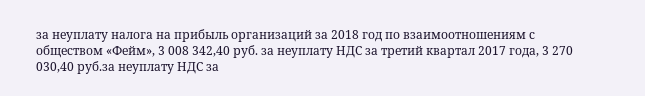за неуплату налога на прибыль организаций за 2018 год по взаимоотношениям с обществом «Фейм», 3 008 342,40 руб. за неуплату НДС за третий квартал 2017 года, 3 270 030,40 руб.за неуплату НДС за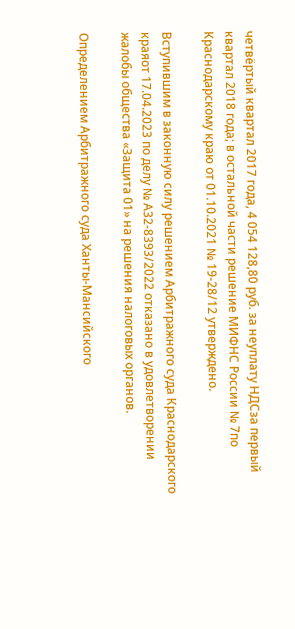четвёртый квартал 2017 года, 4 054 128,80 руб. за неуплату НДСза первый квартал 2018 года; в остальной части решение МИФНС России № 7по Краснодарскому краю от 01.10.2021 № 19-28/12 утверждено.

Вступившим в законную силу решением Арбитражного суда Краснодарского краяот 17.04.2023 по делу № А32-8393/2022 отказано в удовлетворении жалобы общества «Защита 01» на решения налоговых органов.

Определением Арбитражного суда Ханты-Мансийского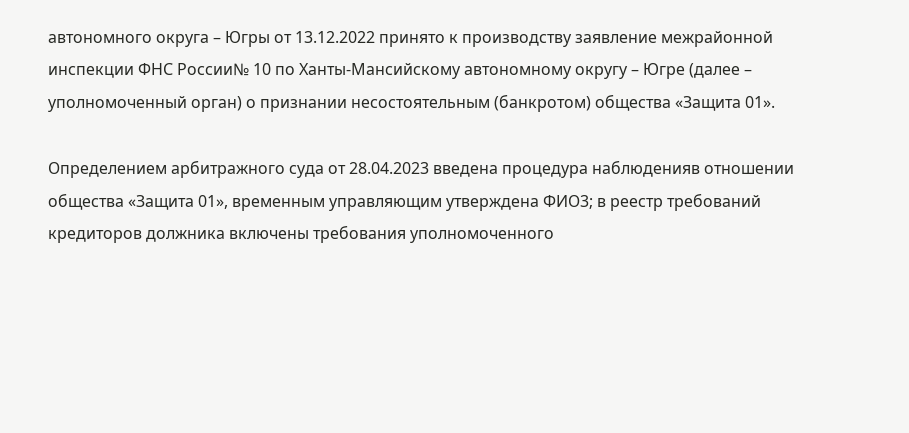автономного округа – Югры от 13.12.2022 принято к производству заявление межрайонной инспекции ФНС России№ 10 по Ханты-Мансийскому автономному округу – Югре (далее – уполномоченный орган) о признании несостоятельным (банкротом) общества «Защита 01».

Определением арбитражного суда от 28.04.2023 введена процедура наблюденияв отношении общества «Защита 01», временным управляющим утверждена ФИО3; в реестр требований кредиторов должника включены требования уполномоченного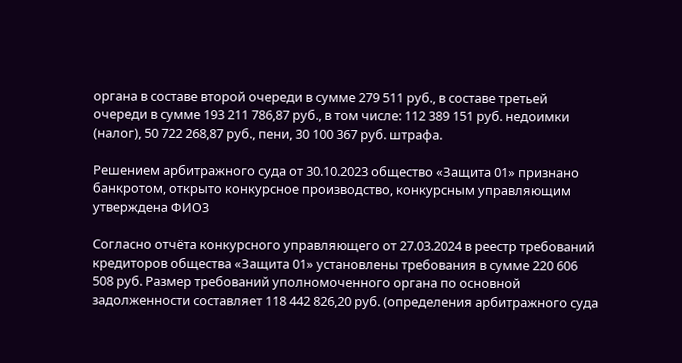органа в составе второй очереди в сумме 279 511 руб., в составе третьей очереди в сумме 193 211 786,87 руб., в том числе: 112 389 151 руб. недоимки (налог), 50 722 268,87 руб., пени, 30 100 367 руб. штрафа.

Решением арбитражного суда от 30.10.2023 общество «Защита 01» признано банкротом, открыто конкурсное производство, конкурсным управляющим утверждена ФИО3

Согласно отчёта конкурсного управляющего от 27.03.2024 в реестр требований кредиторов общества «Защита 01» установлены требования в сумме 220 606 508 руб. Размер требований уполномоченного органа по основной задолженности составляет 118 442 826,20 руб. (определения арбитражного суда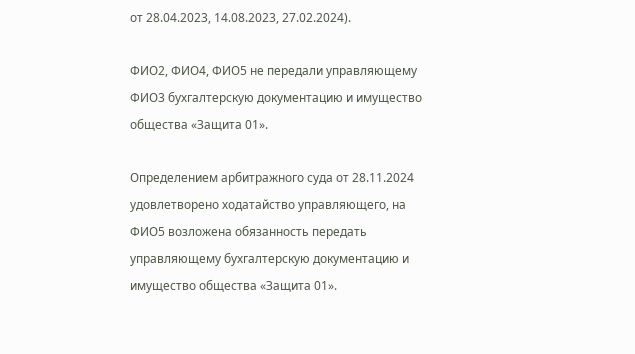от 28.04.2023, 14.08.2023, 27.02.2024).

ФИО2, ФИО4, ФИО5 не передали управляющему ФИО3 бухгалтерскую документацию и имущество общества «Защита 01».

Определением арбитражного суда от 28.11.2024 удовлетворено ходатайство управляющего, на ФИО5 возложена обязанность передать управляющему бухгалтерскую документацию и имущество общества «Защита 01».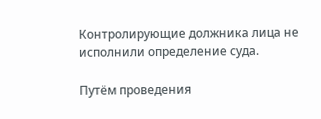Контролирующие должника лица не исполнили определение суда.

Путём проведения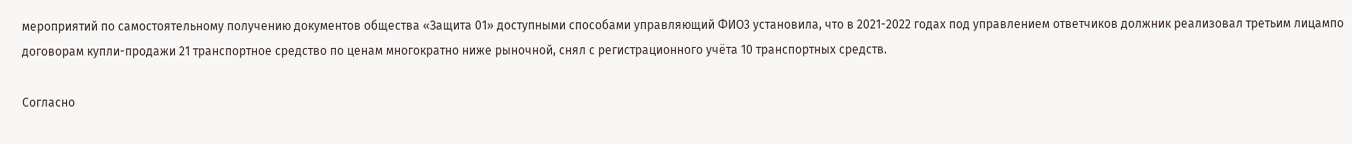мероприятий по самостоятельному получению документов общества «Защита 01» доступными способами управляющий ФИО3 установила, что в 2021-2022 годах под управлением ответчиков должник реализовал третьим лицампо договорам купли-продажи 21 транспортное средство по ценам многократно ниже рыночной, снял с регистрационного учёта 10 транспортных средств.

Согласно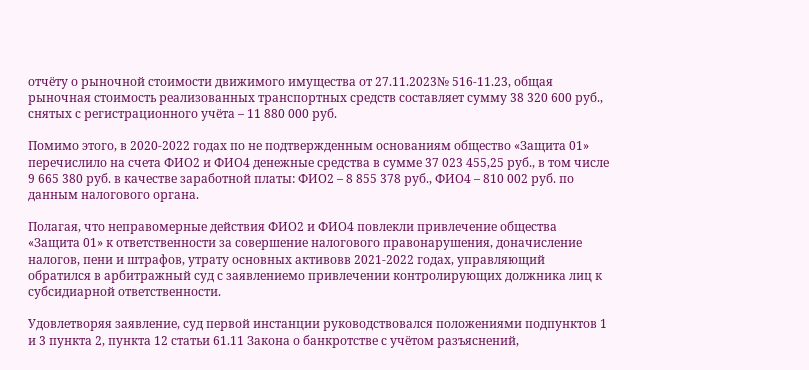отчёту о рыночной стоимости движимого имущества от 27.11.2023№ 516-11.23, общая рыночная стоимость реализованных транспортных средств составляет сумму 38 320 600 руб., снятых с регистрационного учёта – 11 880 000 руб.

Помимо этого, в 2020-2022 годах по не подтвержденным основаниям общество «Защита 01» перечислило на счета ФИО2 и ФИО4 денежные средства в сумме 37 023 455,25 руб., в том числе 9 665 380 руб. в качестве заработной платы: ФИО2 – 8 855 378 руб., ФИО4 – 810 002 руб. по данным налогового органа.

Полагая, что неправомерные действия ФИО2 и ФИО4 повлекли привлечение общества «Защита 01» к ответственности за совершение налогового правонарушения, доначисление налогов, пени и штрафов, утрату основных активовв 2021-2022 годах, управляющий обратился в арбитражный суд с заявлениемо привлечении контролирующих должника лиц к субсидиарной ответственности.

Удовлетворяя заявление, суд первой инстанции руководствовался положениями подпунктов 1 и 3 пункта 2, пункта 12 статьи 61.11 Закона о банкротстве с учётом разъяснений,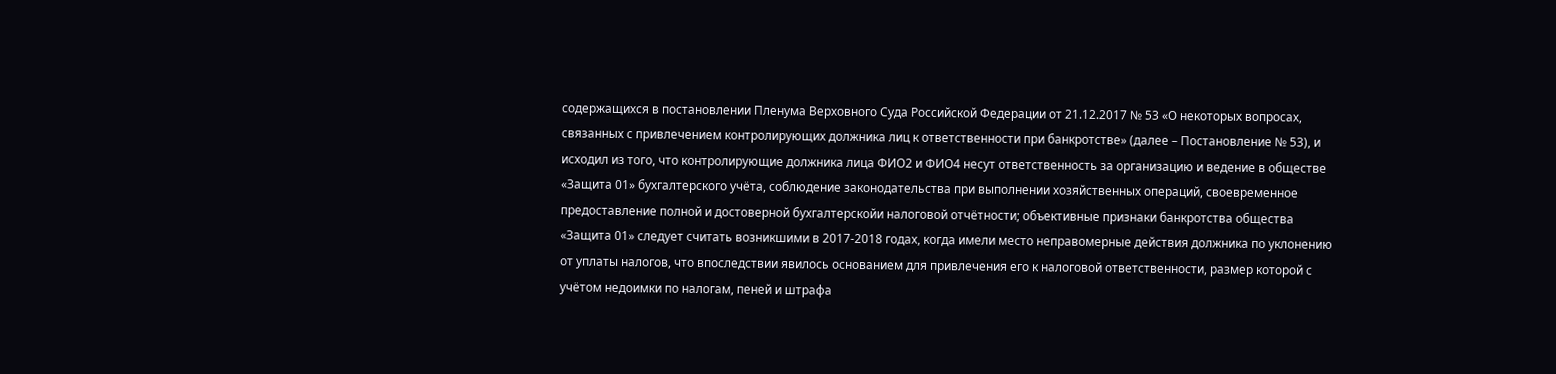содержащихся в постановлении Пленума Верховного Суда Российской Федерации от 21.12.2017 № 53 «О некоторых вопросах, связанных с привлечением контролирующих должника лиц к ответственности при банкротстве» (далее – Постановление № 53), и исходил из того, что контролирующие должника лица ФИО2 и ФИО4 несут ответственность за организацию и ведение в обществе «Защита 01» бухгалтерского учёта, соблюдение законодательства при выполнении хозяйственных операций, своевременное предоставление полной и достоверной бухгалтерскойи налоговой отчётности; объективные признаки банкротства общества «Защита 01» следует считать возникшими в 2017-2018 годах, когда имели место неправомерные действия должника по уклонению от уплаты налогов, что впоследствии явилось основанием для привлечения его к налоговой ответственности, размер которой с учётом недоимки по налогам, пеней и штрафа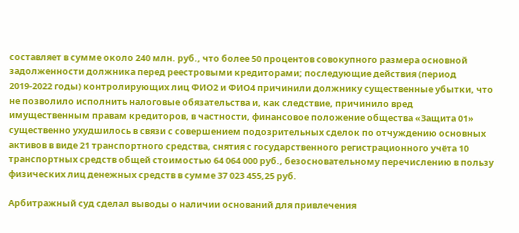составляет в сумме около 240 млн. руб., что более 50 процентов совокупного размера основной задолженности должника перед реестровыми кредиторами; последующие действия (период 2019-2022 годы) контролирующих лиц ФИО2 и ФИО4 причинили должнику существенные убытки, что не позволило исполнить налоговые обязательства и, как следствие, причинило вред имущественным правам кредиторов, в частности, финансовое положение общества «Защита 01» существенно ухудшилось в связи с совершением подозрительных сделок по отчуждению основных активов в виде 21 транспортного средства, снятия с государственного регистрационного учёта 10 транспортных средств общей стоимостью 64 064 000 руб., безосновательному перечислению в пользу физических лиц денежных средств в сумме 37 023 455,25 руб.

Арбитражный суд сделал выводы о наличии оснований для привлечения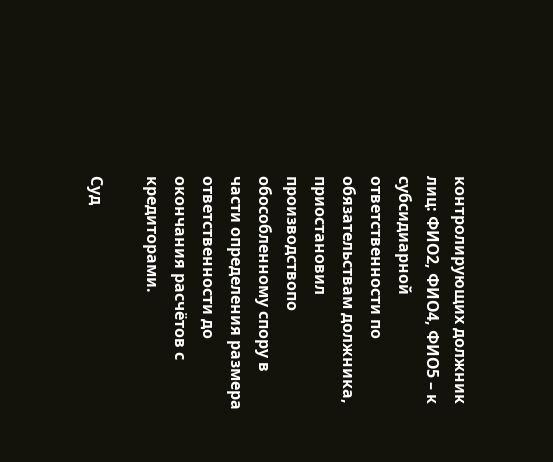контролирующих должник лиц: ФИО2, ФИО4, ФИО5 – к субсидиарной ответственности по обязательствам должника, приостановил производствопо обособленному спору в части определения размера ответственности до окончания расчётов с кредиторами.

Суд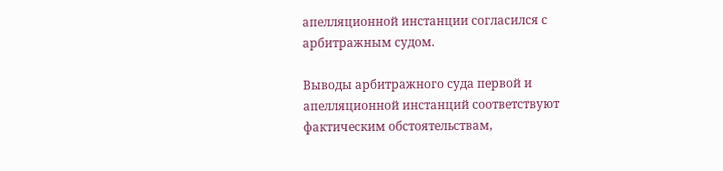апелляционной инстанции согласился с арбитражным судом.

Выводы арбитражного суда первой и апелляционной инстанций соответствуют фактическим обстоятельствам,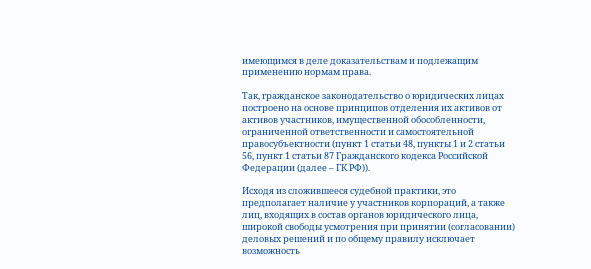имеющимся в деле доказательствам и подлежащим применению нормам права.

Так, гражданское законодательство о юридических лицах построено на основе принципов отделения их активов от активов участников, имущественной обособленности, ограниченной ответственности и самостоятельной правосубъектности (пункт 1 статьи 48, пункты 1 и 2 статьи 56, пункт 1 статьи 87 Гражданского кодекса Российской Федерации (далее – ГК РФ)).

Исходя из сложившееся судебной практики, это предполагает наличие у участников корпораций, а также лиц, входящих в состав органов юридического лица, широкой свободы усмотрения при принятии (согласовании) деловых решений и по общему правилу исключает возможность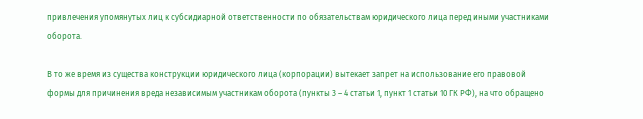привлечения упомянутых лиц к субсидиарной ответственности по обязательствам юридического лица перед иными участниками оборота.

В то же время из существа конструкции юридического лица (корпорации) вытекает запрет на использование его правовой формы для причинения вреда независимым участникам оборота (пункты 3 – 4 статьи 1, пункт 1 статьи 10 ГК РФ), на что обращено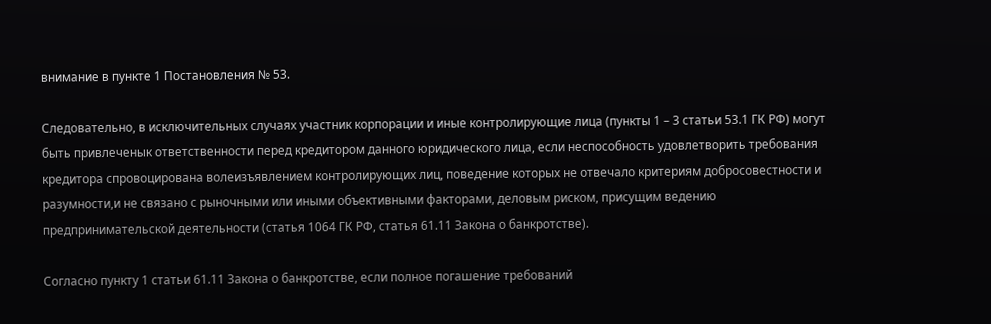внимание в пункте 1 Постановления № 53.

Следовательно, в исключительных случаях участник корпорации и иные контролирующие лица (пункты 1 – 3 статьи 53.1 ГК РФ) могут быть привлеченык ответственности перед кредитором данного юридического лица, если неспособность удовлетворить требования кредитора спровоцирована волеизъявлением контролирующих лиц, поведение которых не отвечало критериям добросовестности и разумности,и не связано с рыночными или иными объективными факторами, деловым риском, присущим ведению предпринимательской деятельности (статья 1064 ГК РФ, статья 61.11 Закона о банкротстве).

Согласно пункту 1 статьи 61.11 Закона о банкротстве, если полное погашение требований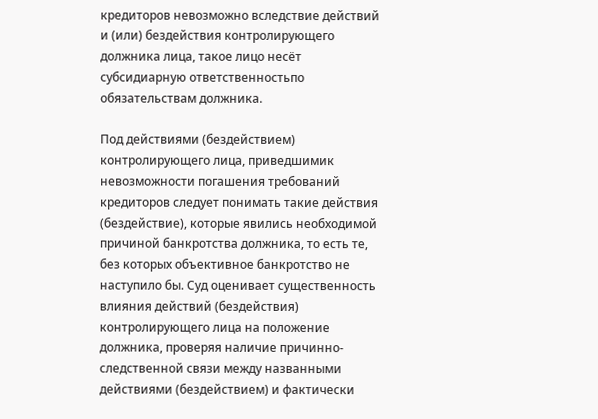кредиторов невозможно вследствие действий и (или) бездействия контролирующего должника лица, такое лицо несёт субсидиарную ответственностьпо обязательствам должника.

Под действиями (бездействием) контролирующего лица, приведшимик невозможности погашения требований кредиторов следует понимать такие действия (бездействие), которые явились необходимой причиной банкротства должника, то есть те, без которых объективное банкротство не наступило бы. Суд оценивает существенность влияния действий (бездействия) контролирующего лица на положение должника, проверяя наличие причинно-следственной связи между названными действиями (бездействием) и фактически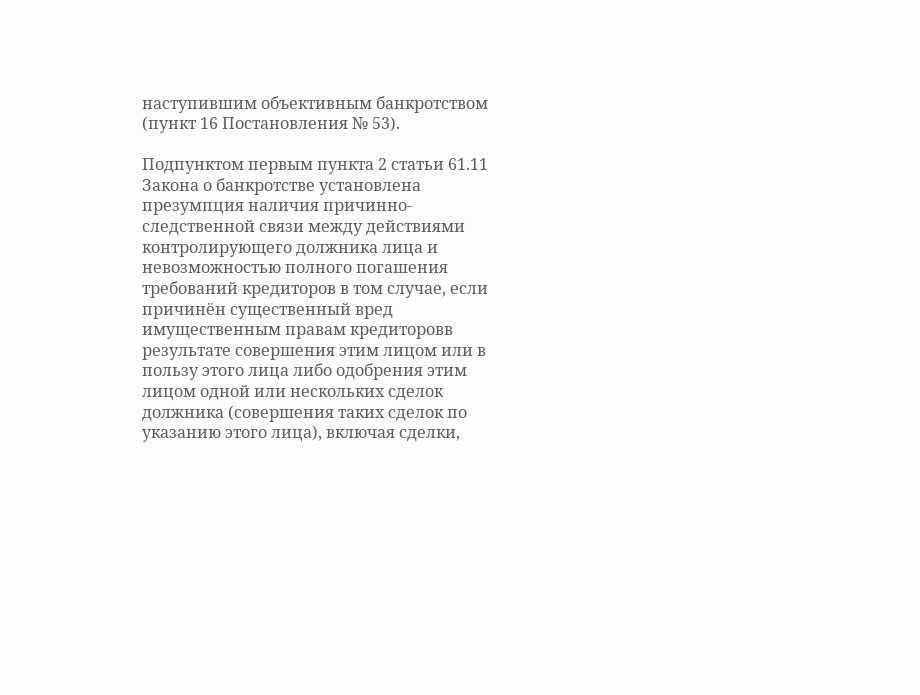наступившим объективным банкротством (пункт 16 Постановления № 53).

Подпунктом первым пункта 2 статьи 61.11 Закона о банкротстве установлена презумпция наличия причинно-следственной связи между действиями контролирующего должника лица и невозможностью полного погашения требований кредиторов в том случае, если причинён существенный вред имущественным правам кредиторовв результате совершения этим лицом или в пользу этого лица либо одобрения этим лицом одной или нескольких сделок должника (совершения таких сделок по указанию этого лица), включая сделки,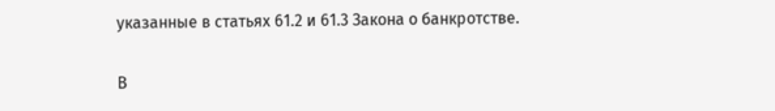указанные в статьях 61.2 и 61.3 Закона о банкротстве.

В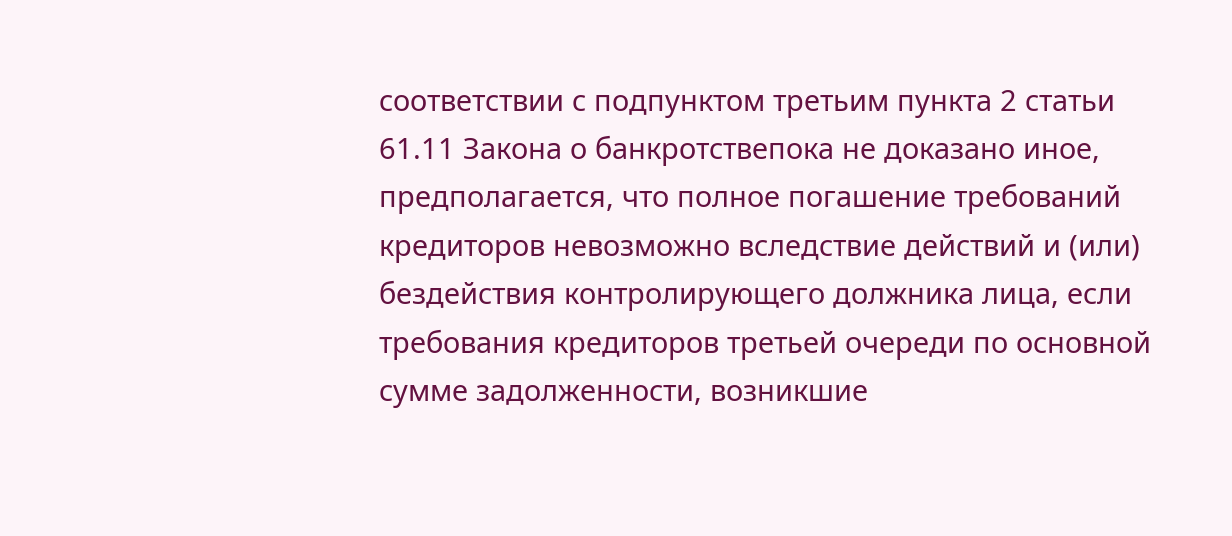соответствии с подпунктом третьим пункта 2 статьи 61.11 Закона о банкротствепока не доказано иное, предполагается, что полное погашение требований кредиторов невозможно вследствие действий и (или) бездействия контролирующего должника лица, если требования кредиторов третьей очереди по основной сумме задолженности, возникшие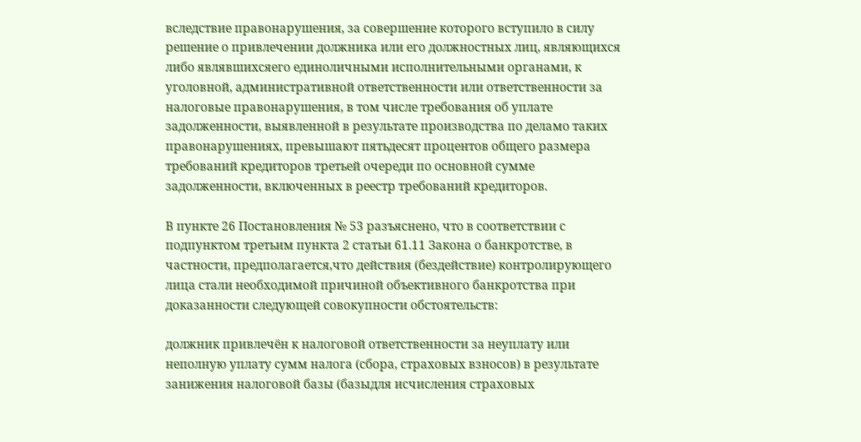вследствие правонарушения, за совершение которого вступило в силу решение о привлечении должника или его должностных лиц, являющихся либо являвшихсяего единоличными исполнительными органами, к уголовной, административной ответственности или ответственности за налоговые правонарушения, в том числе требования об уплате задолженности, выявленной в результате производства по деламо таких правонарушениях, превышают пятьдесят процентов общего размера требований кредиторов третьей очереди по основной сумме задолженности, включенных в реестр требований кредиторов.

В пункте 26 Постановления № 53 разъяснено, что в соответствии с подпунктом третьим пункта 2 статьи 61.11 Закона о банкротстве, в частности, предполагается,что действия (бездействие) контролирующего лица стали необходимой причиной объективного банкротства при доказанности следующей совокупности обстоятельств:

должник привлечён к налоговой ответственности за неуплату или неполную уплату сумм налога (сбора, страховых взносов) в результате занижения налоговой базы (базыдля исчисления страховых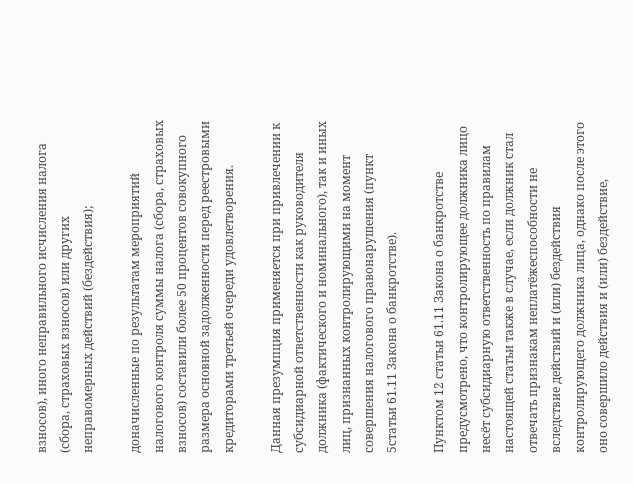взносов), иного неправильного исчисления налога (сбора, страховых взносов) или других неправомерных действий (бездействия);

доначисленные по результатам мероприятий налогового контроля суммы налога (сбора, страховых взносов) составили более 50 процентов совокупного размера основной задолженности перед реестровыми кредиторами третьей очереди удовлетворения.

Данная презумпция применяется при привлечении к субсидиарной ответственности как руководителя должника (фактического и номинального), так и иных лиц, признанных контролирующими на момент совершения налогового правонарушения (пункт 5статьи 61.11 Закона о банкротстве).

Пунктом 12 статьи 61.11 Закона о банкротстве предусмотрено, что контролирующее должника лицо несёт субсидиарную ответственность по правилам настоящей статьи также в случае, если должник стал отвечать признакам неплатёжеспособности не вследствие действий и (или) бездействия контролирующего должника лица, однако после этого оно совершило действия и (или) бездействие,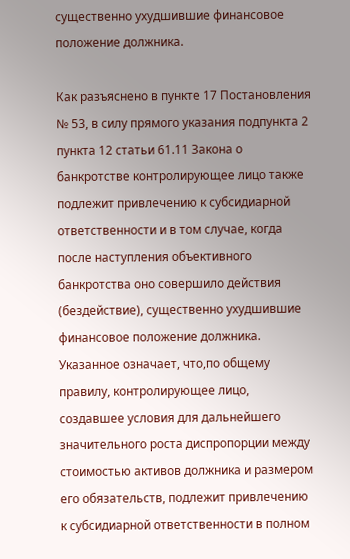существенно ухудшившие финансовое положение должника.

Как разъяснено в пункте 17 Постановления № 53, в силу прямого указания подпункта 2 пункта 12 статьи 61.11 Закона о банкротстве контролирующее лицо также подлежит привлечению к субсидиарной ответственности и в том случае, когда после наступления объективного банкротства оно совершило действия (бездействие), существенно ухудшившие финансовое положение должника. Указанное означает, что,по общему правилу, контролирующее лицо, создавшее условия для дальнейшего значительного роста диспропорции между стоимостью активов должника и размером его обязательств, подлежит привлечению к субсидиарной ответственности в полном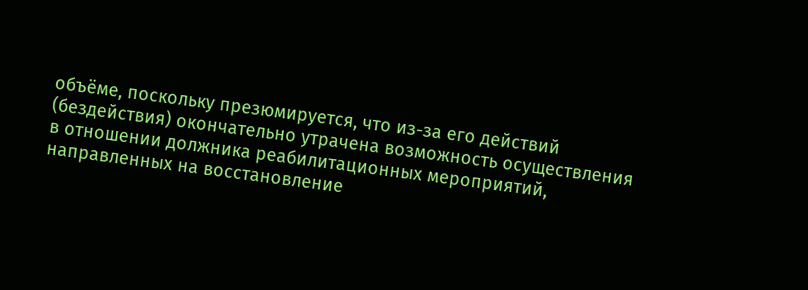объёме, поскольку презюмируется, что из-за его действий (бездействия) окончательно утрачена возможность осуществления в отношении должника реабилитационных мероприятий, направленных на восстановление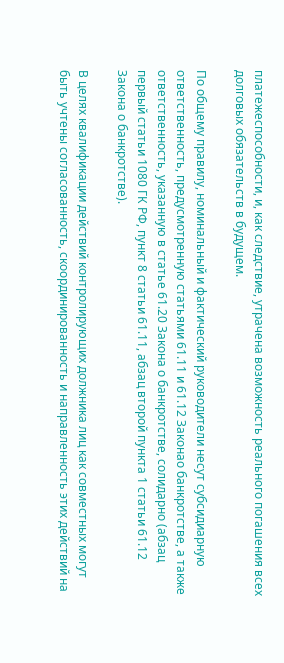платежеспособности, и, как следствие, утрачена возможность реального погашения всех долговых обязательств в будущем.

По общему правилу, номинальный и фактический руководители несут субсидиарную ответственность, предусмотренную статьями 61.11 и 61.12 Законао банкротстве, а также ответственность, указанную в статье 61.20 Закона о банкротстве, солидарно (абзац первый статьи 1080 ГК РФ, пункт 8 статьи 61.11, абзац второй пункта 1 статьи 61.12 Закона о банкротстве).

В целях квалификации действий контролирующих должника лиц как совместных могут быть учтены согласованность, скоординированность и направленность этих действий на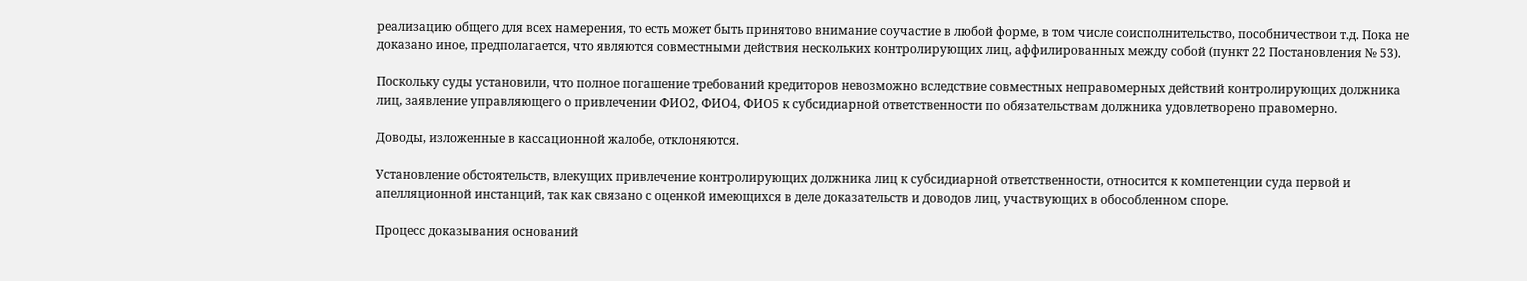реализацию общего для всех намерения, то есть может быть принятово внимание соучастие в любой форме, в том числе соисполнительство, пособничествои т.д. Пока не доказано иное, предполагается, что являются совместными действия нескольких контролирующих лиц, аффилированных между собой (пункт 22 Постановления № 53).

Поскольку суды установили, что полное погашение требований кредиторов невозможно вследствие совместных неправомерных действий контролирующих должника лиц, заявление управляющего о привлечении ФИО2, ФИО4, ФИО5 к субсидиарной ответственности по обязательствам должника удовлетворено правомерно.

Доводы, изложенные в кассационной жалобе, отклоняются.

Установление обстоятельств, влекущих привлечение контролирующих должника лиц к субсидиарной ответственности, относится к компетенции суда первой и апелляционной инстанций, так как связано с оценкой имеющихся в деле доказательств и доводов лиц, участвующих в обособленном споре.

Процесс доказывания оснований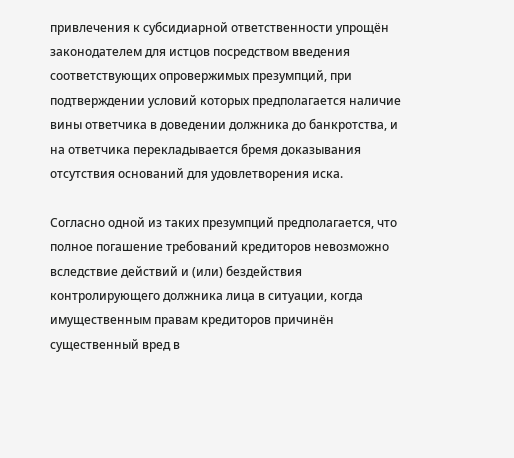привлечения к субсидиарной ответственности упрощён законодателем для истцов посредством введения соответствующих опровержимых презумпций, при подтверждении условий которых предполагается наличие вины ответчика в доведении должника до банкротства, и на ответчика перекладывается бремя доказывания отсутствия оснований для удовлетворения иска.

Согласно одной из таких презумпций предполагается, что полное погашение требований кредиторов невозможно вследствие действий и (или) бездействия контролирующего должника лица в ситуации, когда имущественным правам кредиторов причинён существенный вред в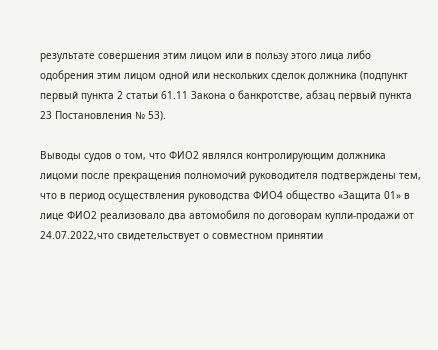результате совершения этим лицом или в пользу этого лица либо одобрения этим лицом одной или нескольких сделок должника (подпункт первый пункта 2 статьи 61.11 Закона о банкротстве, абзац первый пункта 23 Постановления № 53).

Выводы судов о том, что ФИО2 являлся контролирующим должника лицоми после прекращения полномочий руководителя подтверждены тем, что в период осуществления руководства ФИО4 общество «Защита 01» в лице ФИО2 реализовало два автомобиля по договорам купли-продажи от 24.07.2022,что свидетельствует о совместном принятии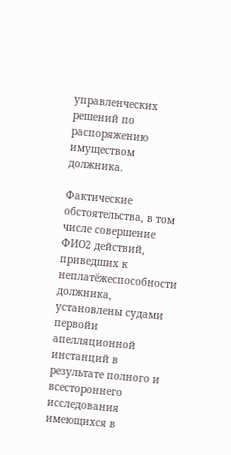управленческих решений по распоряжению имуществом должника.

Фактические обстоятельства, в том числе совершение ФИО2 действий, приведших к неплатёжеспособности должника, установлены судами первойи апелляционной инстанций в результате полного и всестороннего исследования имеющихся в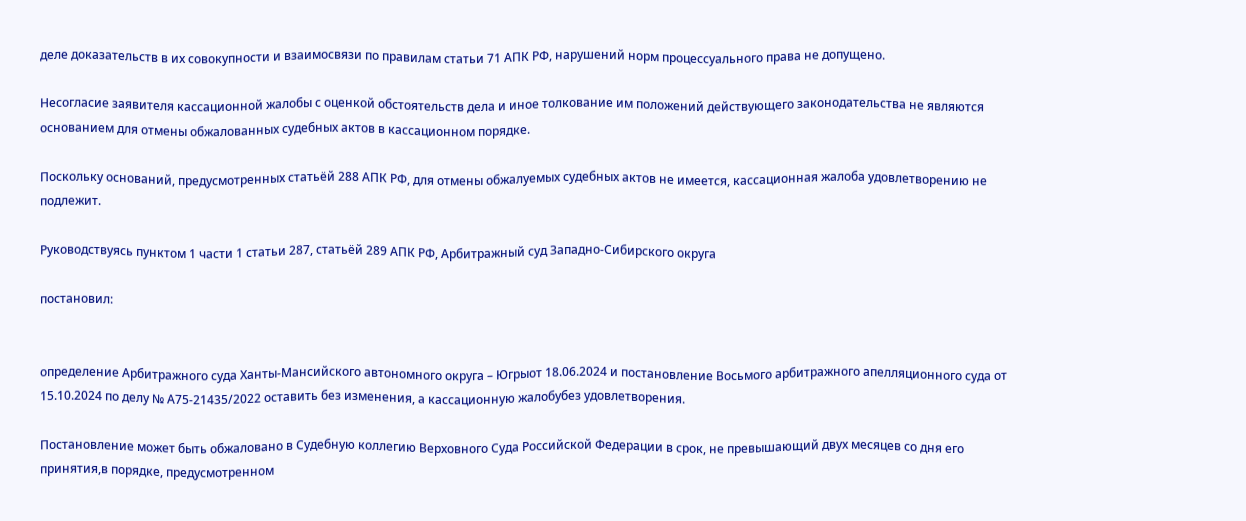деле доказательств в их совокупности и взаимосвязи по правилам статьи 71 АПК РФ, нарушений норм процессуального права не допущено.

Несогласие заявителя кассационной жалобы с оценкой обстоятельств дела и иное толкование им положений действующего законодательства не являются основанием для отмены обжалованных судебных актов в кассационном порядке.

Поскольку оснований, предусмотренных статьёй 288 АПК РФ, для отмены обжалуемых судебных актов не имеется, кассационная жалоба удовлетворению не подлежит.

Руководствуясь пунктом 1 части 1 статьи 287, статьёй 289 АПК РФ, Арбитражный суд Западно-Сибирского округа

постановил:


определение Арбитражного суда Ханты-Мансийского автономного округа – Югрыот 18.06.2024 и постановление Восьмого арбитражного апелляционного суда от 15.10.2024 по делу № А75-21435/2022 оставить без изменения, а кассационную жалобубез удовлетворения.

Постановление может быть обжаловано в Судебную коллегию Верховного Суда Российской Федерации в срок, не превышающий двух месяцев со дня его принятия,в порядке, предусмотренном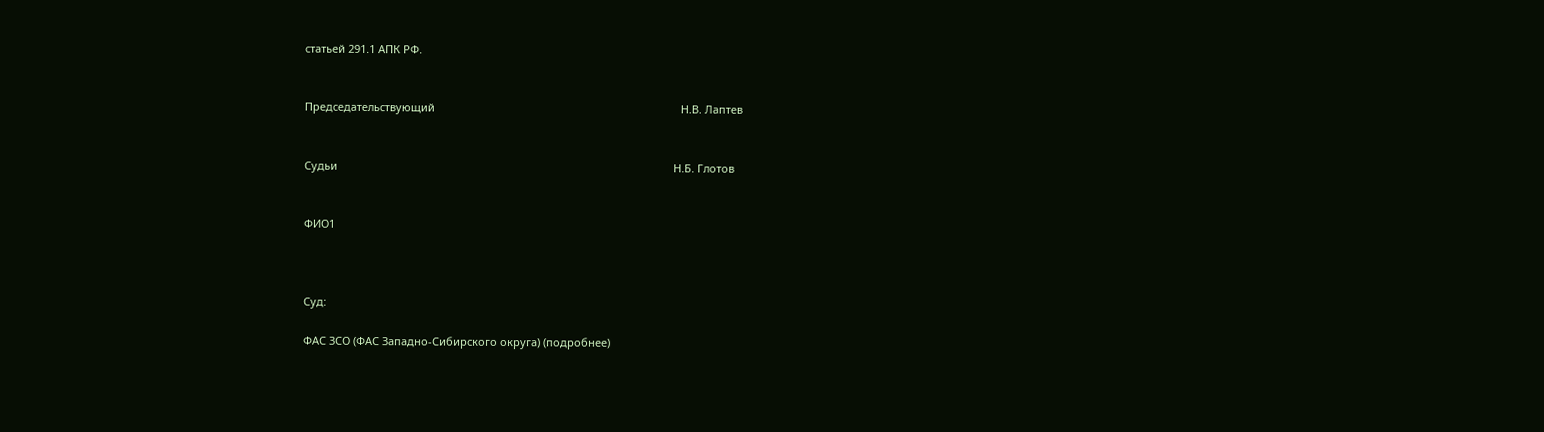статьей 291.1 АПК РФ.


Председательствующий                                                                                  Н.В. Лаптев


Судьи                                                                                                                Н.Б. Глотов


ФИО1



Суд:

ФАС ЗСО (ФАС Западно-Сибирского округа) (подробнее)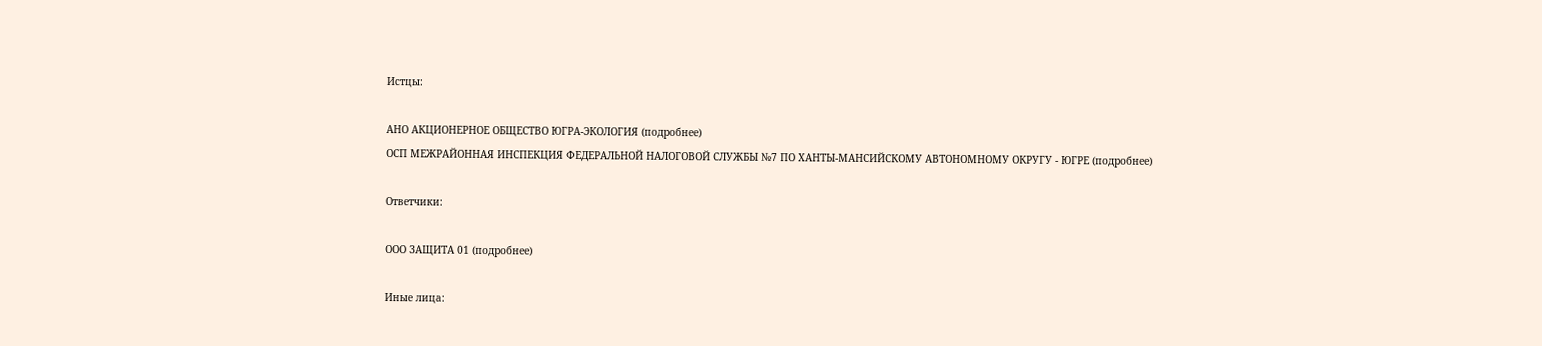Истцы:

АНО АКЦИОНЕРНОЕ ОБЩЕСТВО ЮГРА-ЭКОЛОГИЯ (подробнее)
ОСП МЕЖРАЙОННАЯ ИНСПЕКЦИЯ ФЕДЕРАЛЬНОЙ НАЛОГОВОЙ СЛУЖБЫ №7 ПО ХАНТЫ-МАНСИЙСКОМУ АВТОНОМНОМУ ОКРУГУ - ЮГРЕ (подробнее)

Ответчики:

ООО ЗАЩИТА 01 (подробнее)

Иные лица: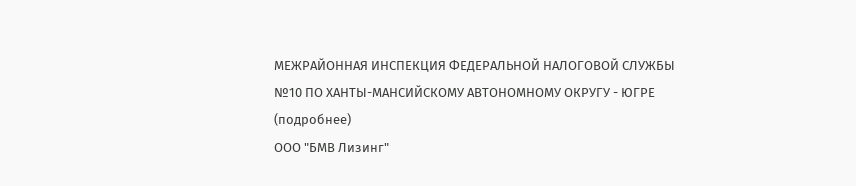МЕЖРАЙОННАЯ ИНСПЕКЦИЯ ФЕДЕРАЛЬНОЙ НАЛОГОВОЙ СЛУЖБЫ №10 ПО ХАНТЫ-МАНСИЙСКОМУ АВТОНОМНОМУ ОКРУГУ - ЮГРЕ (подробнее)
ООО "БМВ Лизинг"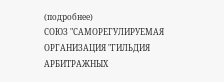(подробнее)
СОЮЗ "САМОРЕГУЛИРУЕМАЯ ОРГАНИЗАЦИЯ "ГИЛЬДИЯ АРБИТРАЖНЫХ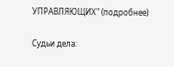УПРАВЛЯЮЩИХ" (подробнее)

Судьи дела: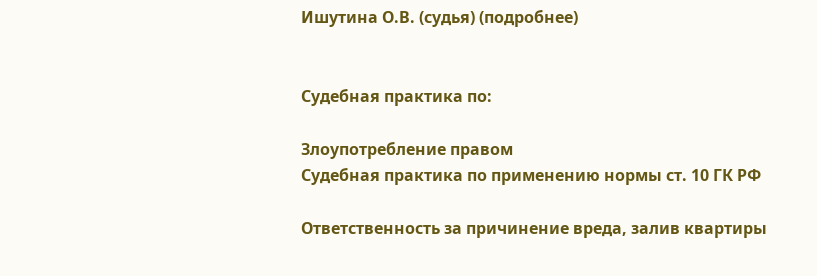Ишутина О.В. (судья) (подробнее)


Судебная практика по:

Злоупотребление правом
Судебная практика по применению нормы ст. 10 ГК РФ

Ответственность за причинение вреда, залив квартиры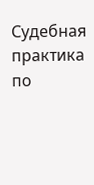Судебная практика по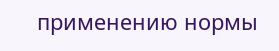применению нормы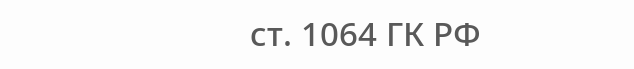ст. 1064 ГК РФ